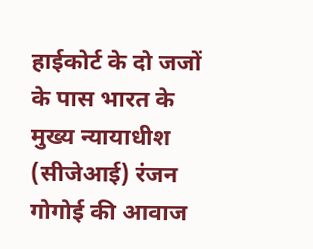हाईकोर्ट के दो जजों के पास भारत के मुख्य न्यायाधीश (सीजेआई) रंजन गोगोई की आवाज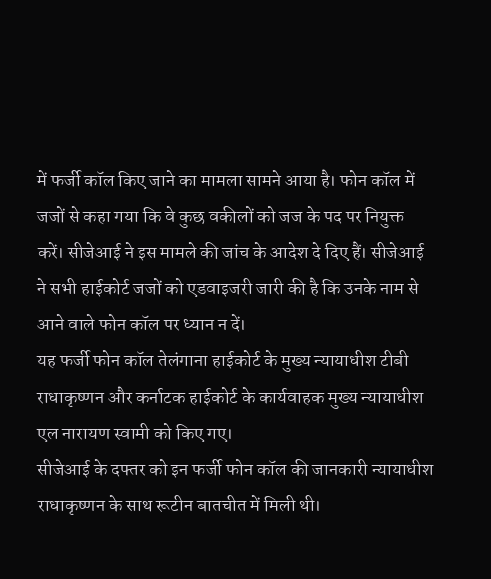में फर्जी कॉल किए जाने का मामला सामने आया है। फोन कॉल में जजों से कहा गया कि वे कुछ वकीलों को जज के पद पर नियुक्त करें। सीजेआई ने इस मामले की जांच के आदेश दे दिए हैं। सीजेआई ने सभी हाईकोर्ट जजों को एडवाइजरी जारी की है कि उनके नाम से आने वाले फोन कॉल पर ध्यान न दें।
यह फर्जी फोन कॉल तेलंगाना हाईकोर्ट के मुख्य न्यायाधीश टीबी राधाकृष्णन और कर्नाटक हाईकोर्ट के कार्यवाहक मुख्य न्यायाधीश एल नारायण स्वामी को किए गए।
सीजेआई के दफ्तर को इन फर्जी फोन कॉल की जानकारी न्यायाधीश राधाकृष्णन के साथ रूटीन बातचीत में मिली थी।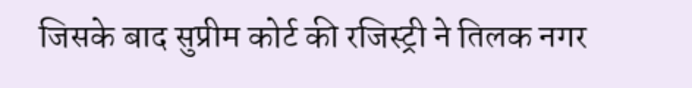जिसके बाद सुप्रीम कोर्ट की रजिस्ट्री ने तिलक नगर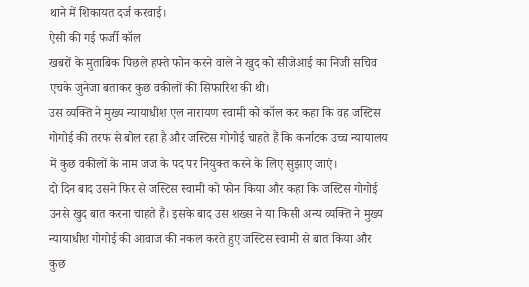थाने में शिकायत दर्ज करवाई।
ऐसी की गई फर्जी कॉल
खबरों के मुताबिक पिछले हफ्ते फोन करने वाले ने खुद को सीजेआई का निजी सचिव एचके जुनेजा बताकर कुछ वकीलों की सिफारिश की थी।
उस व्यक्ति ने मुख्य न्यायाधीश एल नारायण स्वामी को कॉल कर कहा कि वह जस्टिस गोगोई की तरफ से बोल रहा है और जस्टिस गोगोई चाहते हैं कि कर्नाटक उच्च न्यायालय में कुछ वकीलों के नाम जज के पद पर नियुक्त करने के लिए सुझाए जाएं।
दो दिन बाद उसने फिर से जस्टिस स्वामी को फोन किया और कहा कि जस्टिस गोगोई उनसे खुद बात करना चाहते हैं। इसके बाद उस शख्स ने या किसी अन्य व्यक्ति ने मुख्य न्यायाधीश गोगोई की आवाज की नकल करते हुए जस्टिस स्वामी से बात किया और कुछ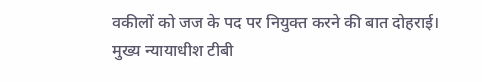वकीलों को जज के पद पर नियुक्त करने की बात दोहराई।
मुख्य न्यायाधीश टीबी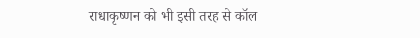राधाकृष्णन को भी इसी तरह से कॉल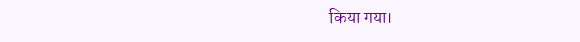किया गया।